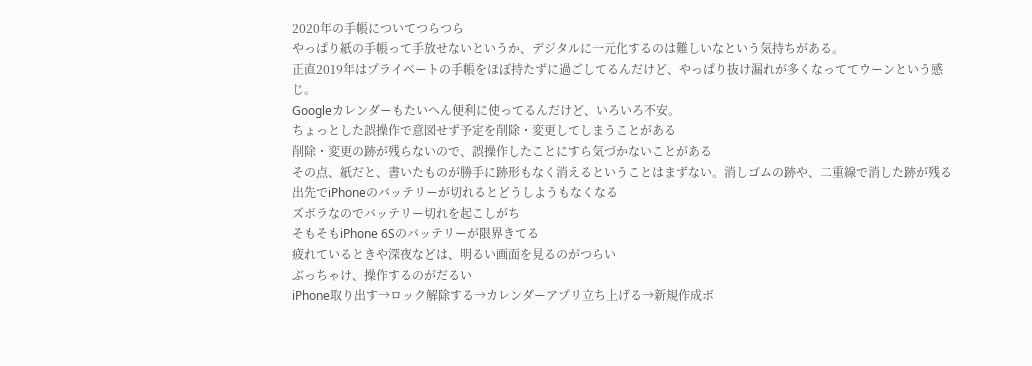2020年の手帳についてつらつら
やっぱり紙の手帳って手放せないというか、デジタルに一元化するのは難しいなという気持ちがある。
正直2019年はプライベートの手帳をほぼ持たずに過ごしてるんだけど、やっぱり抜け漏れが多くなっててウーンという感じ。
Googleカレンダーもたいへん便利に使ってるんだけど、いろいろ不安。
ちょっとした誤操作で意図せず予定を削除・変更してしまうことがある
削除・変更の跡が残らないので、誤操作したことにすら気づかないことがある
その点、紙だと、書いたものが勝手に跡形もなく消えるということはまずない。消しゴムの跡や、二重線で消した跡が残る
出先でiPhoneのバッテリーが切れるとどうしようもなくなる
ズボラなのでバッテリー切れを起こしがち
そもそもiPhone 6Sのバッテリーが限界きてる
疲れているときや深夜などは、明るい画面を見るのがつらい
ぶっちゃけ、操作するのがだるい
iPhone取り出す→ロック解除する→カレンダーアプリ立ち上げる→新規作成ボ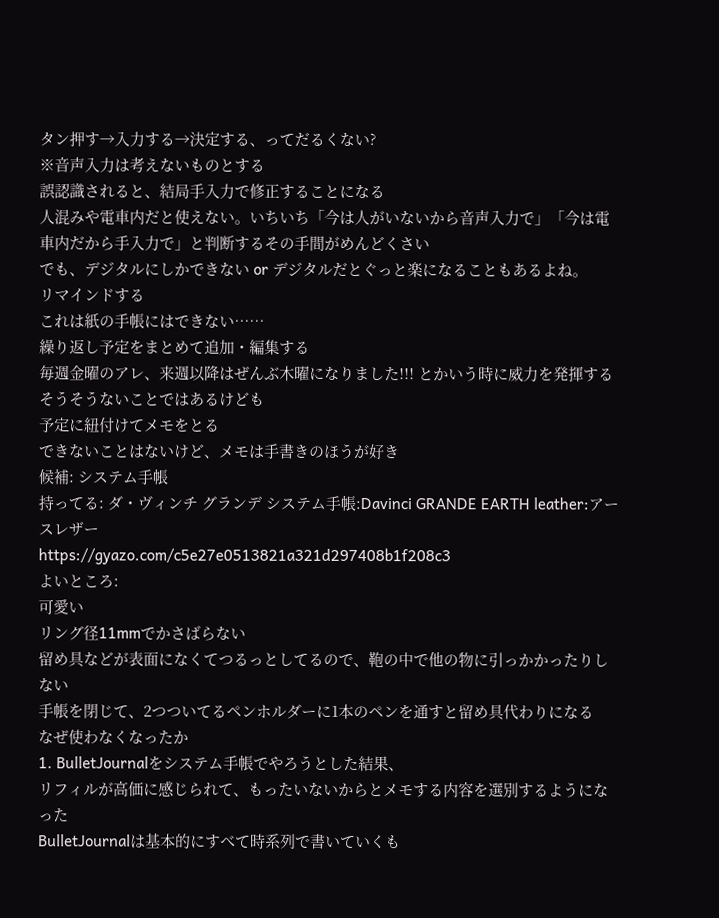タン押す→入力する→決定する、ってだるくない?
※音声入力は考えないものとする
誤認識されると、結局手入力で修正することになる
人混みや電車内だと使えない。いちいち「今は人がいないから音声入力で」「今は電車内だから手入力で」と判断するその手間がめんどくさい
でも、デジタルにしかできない or デジタルだとぐっと楽になることもあるよね。
リマインドする
これは紙の手帳にはできない……
繰り返し予定をまとめて追加・編集する
毎週金曜のアレ、来週以降はぜんぶ木曜になりました!!! とかいう時に威力を発揮する
そうそうないことではあるけども
予定に紐付けてメモをとる
できないことはないけど、メモは手書きのほうが好き
候補: システム手帳
持ってる: ダ・ヴィンチ グランデ システム手帳:Davinci GRANDE EARTH leather:アースレザー
https://gyazo.com/c5e27e0513821a321d297408b1f208c3
よいところ:
可愛い
リング径11mmでかさばらない
留め具などが表面になくてつるっとしてるので、鞄の中で他の物に引っかかったりしない
手帳を閉じて、2つついてるペンホルダーに1本のペンを通すと留め具代わりになる
なぜ使わなくなったか
1. BulletJournalをシステム手帳でやろうとした結果、
リフィルが高価に感じられて、もったいないからとメモする内容を選別するようになった
BulletJournalは基本的にすべて時系列で書いていくも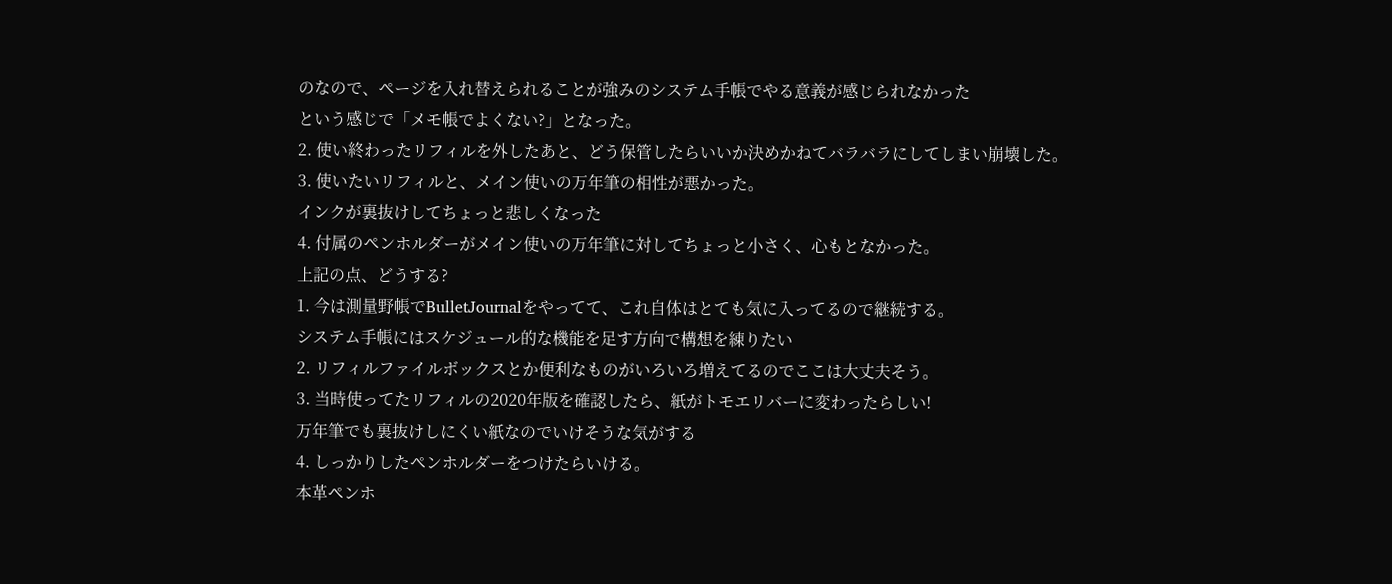のなので、ページを入れ替えられることが強みのシステム手帳でやる意義が感じられなかった
という感じで「メモ帳でよくない?」となった。
2. 使い終わったリフィルを外したあと、どう保管したらいいか決めかねてバラバラにしてしまい崩壊した。
3. 使いたいリフィルと、メイン使いの万年筆の相性が悪かった。
インクが裏抜けしてちょっと悲しくなった
4. 付属のペンホルダーがメイン使いの万年筆に対してちょっと小さく、心もとなかった。
上記の点、どうする?
1. 今は測量野帳でBulletJournalをやってて、これ自体はとても気に入ってるので継続する。
システム手帳にはスケジュール的な機能を足す方向で構想を練りたい
2. リフィルファイルボックスとか便利なものがいろいろ増えてるのでここは大丈夫そう。
3. 当時使ってたリフィルの2020年版を確認したら、紙がトモエリバーに変わったらしい!
万年筆でも裏抜けしにくい紙なのでいけそうな気がする
4. しっかりしたペンホルダーをつけたらいける。
本革ペンホ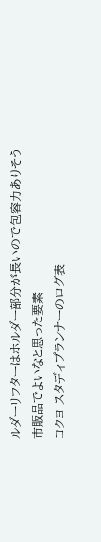ルダーリフターはホルダー部分が長いので包容力ありそう
市販品でよいなと思った要素
コクヨ スタディプランナーのログ表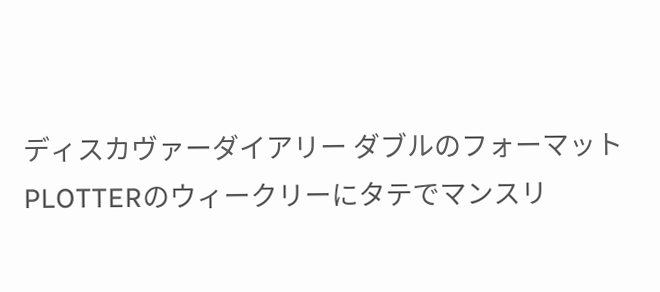ディスカヴァーダイアリー ダブルのフォーマット
PLOTTERのウィークリーにタテでマンスリ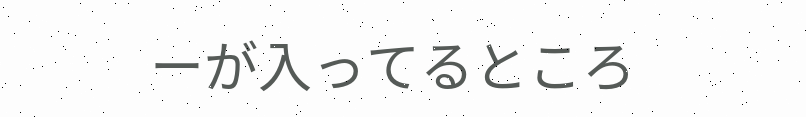ーが入ってるところ